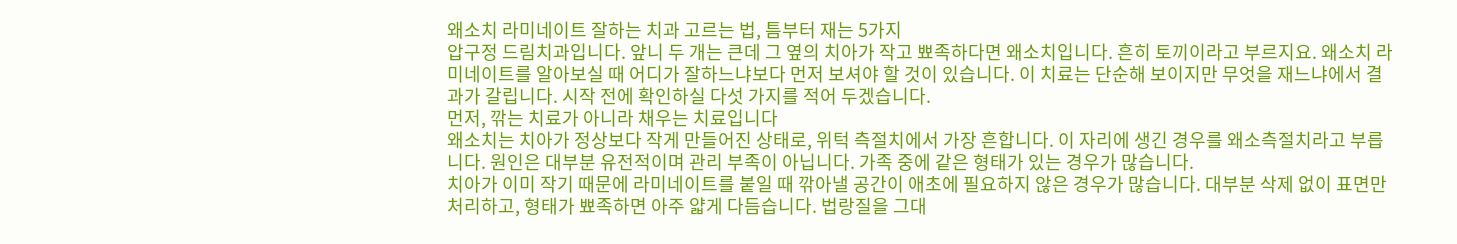왜소치 라미네이트 잘하는 치과 고르는 법, 틈부터 재는 5가지
압구정 드림치과입니다. 앞니 두 개는 큰데 그 옆의 치아가 작고 뾰족하다면 왜소치입니다. 흔히 토끼이라고 부르지요. 왜소치 라미네이트를 알아보실 때 어디가 잘하느냐보다 먼저 보셔야 할 것이 있습니다. 이 치료는 단순해 보이지만 무엇을 재느냐에서 결과가 갈립니다. 시작 전에 확인하실 다섯 가지를 적어 두겠습니다.
먼저, 깎는 치료가 아니라 채우는 치료입니다
왜소치는 치아가 정상보다 작게 만들어진 상태로, 위턱 측절치에서 가장 흔합니다. 이 자리에 생긴 경우를 왜소측절치라고 부릅니다. 원인은 대부분 유전적이며 관리 부족이 아닙니다. 가족 중에 같은 형태가 있는 경우가 많습니다.
치아가 이미 작기 때문에 라미네이트를 붙일 때 깎아낼 공간이 애초에 필요하지 않은 경우가 많습니다. 대부분 삭제 없이 표면만 처리하고, 형태가 뾰족하면 아주 얇게 다듬습니다. 법랑질을 그대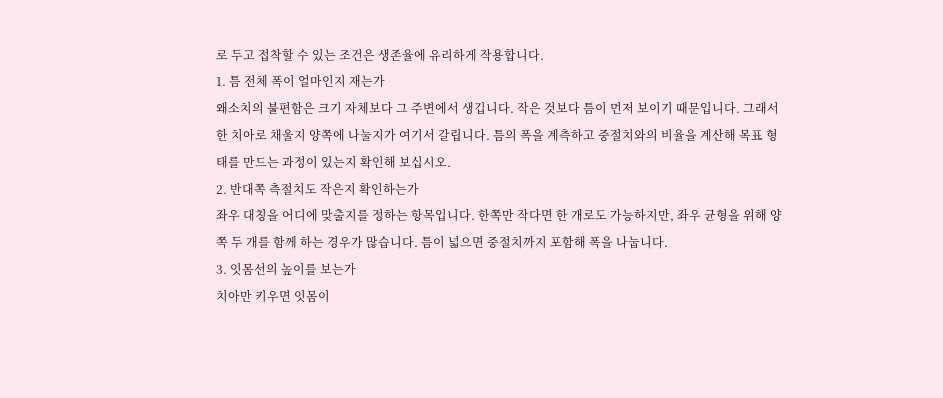로 두고 접착할 수 있는 조건은 생존율에 유리하게 작용합니다.
1. 틈 전체 폭이 얼마인지 재는가
왜소치의 불편함은 크기 자체보다 그 주변에서 생깁니다. 작은 것보다 틈이 먼저 보이기 때문입니다. 그래서 한 치아로 채울지 양쪽에 나눌지가 여기서 갈립니다. 틈의 폭을 계측하고 중절치와의 비율을 계산해 목표 형태를 만드는 과정이 있는지 확인해 보십시오.
2. 반대쪽 측절치도 작은지 확인하는가
좌우 대칭을 어디에 맞출지를 정하는 항목입니다. 한쪽만 작다면 한 개로도 가능하지만, 좌우 균형을 위해 양쪽 두 개를 함께 하는 경우가 많습니다. 틈이 넓으면 중절치까지 포함해 폭을 나눕니다.
3. 잇몸선의 높이를 보는가
치아만 키우면 잇몸이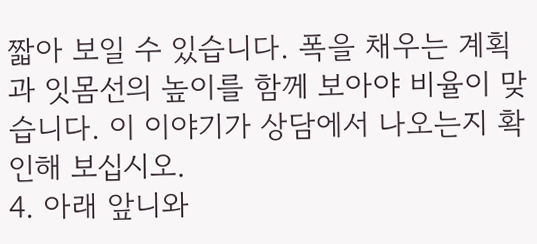짧아 보일 수 있습니다. 폭을 채우는 계획과 잇몸선의 높이를 함께 보아야 비율이 맞습니다. 이 이야기가 상담에서 나오는지 확인해 보십시오.
4. 아래 앞니와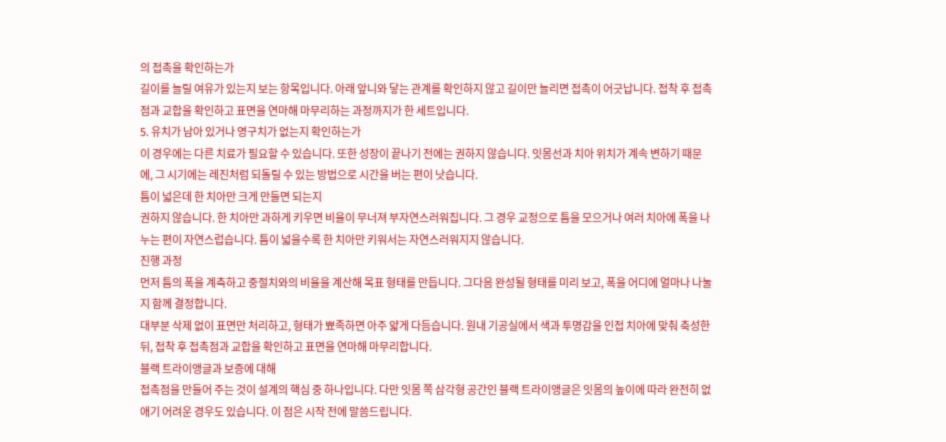의 접촉을 확인하는가
길이를 늘릴 여유가 있는지 보는 항목입니다. 아래 앞니와 닿는 관계를 확인하지 않고 길이만 늘리면 접촉이 어긋납니다. 접착 후 접촉점과 교합을 확인하고 표면을 연마해 마무리하는 과정까지가 한 세트입니다.
5. 유치가 남아 있거나 영구치가 없는지 확인하는가
이 경우에는 다른 치료가 필요할 수 있습니다. 또한 성장이 끝나기 전에는 권하지 않습니다. 잇몸선과 치아 위치가 계속 변하기 때문에, 그 시기에는 레진처럼 되돌릴 수 있는 방법으로 시간을 버는 편이 낫습니다.
틈이 넓은데 한 치아만 크게 만들면 되는지
권하지 않습니다. 한 치아만 과하게 키우면 비율이 무너져 부자연스러워집니다. 그 경우 교정으로 틈을 모으거나 여러 치아에 폭을 나누는 편이 자연스럽습니다. 틈이 넓을수록 한 치아만 키워서는 자연스러워지지 않습니다.
진행 과정
먼저 틈의 폭을 계측하고 중절치와의 비율을 계산해 목표 형태를 만듭니다. 그다음 완성될 형태를 미리 보고, 폭을 어디에 얼마나 나눌지 함께 결정합니다.
대부분 삭제 없이 표면만 처리하고, 형태가 뾰족하면 아주 얇게 다듬습니다. 원내 기공실에서 색과 투명감을 인접 치아에 맞춰 축성한 뒤, 접착 후 접촉점과 교합을 확인하고 표면을 연마해 마무리합니다.
블랙 트라이앵글과 보증에 대해
접촉점을 만들어 주는 것이 설계의 핵심 중 하나입니다. 다만 잇몸 쪽 삼각형 공간인 블랙 트라이앵글은 잇몸의 높이에 따라 완전히 없애기 어려운 경우도 있습니다. 이 점은 시작 전에 말씀드립니다.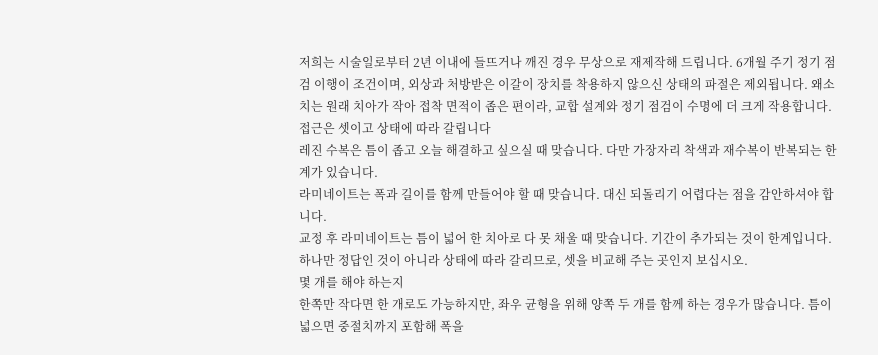저희는 시술일로부터 2년 이내에 들뜨거나 깨진 경우 무상으로 재제작해 드립니다. 6개월 주기 정기 점검 이행이 조건이며, 외상과 처방받은 이갈이 장치를 착용하지 않으신 상태의 파절은 제외됩니다. 왜소치는 원래 치아가 작아 접착 면적이 좁은 편이라, 교합 설계와 정기 점검이 수명에 더 크게 작용합니다.
접근은 셋이고 상태에 따라 갈립니다
레진 수복은 틈이 좁고 오늘 해결하고 싶으실 때 맞습니다. 다만 가장자리 착색과 재수복이 반복되는 한계가 있습니다.
라미네이트는 폭과 길이를 함께 만들어야 할 때 맞습니다. 대신 되돌리기 어렵다는 점을 감안하셔야 합니다.
교정 후 라미네이트는 틈이 넓어 한 치아로 다 못 채울 때 맞습니다. 기간이 추가되는 것이 한계입니다. 하나만 정답인 것이 아니라 상태에 따라 갈리므로, 셋을 비교해 주는 곳인지 보십시오.
몇 개를 해야 하는지
한쪽만 작다면 한 개로도 가능하지만, 좌우 균형을 위해 양쪽 두 개를 함께 하는 경우가 많습니다. 틈이 넓으면 중절치까지 포함해 폭을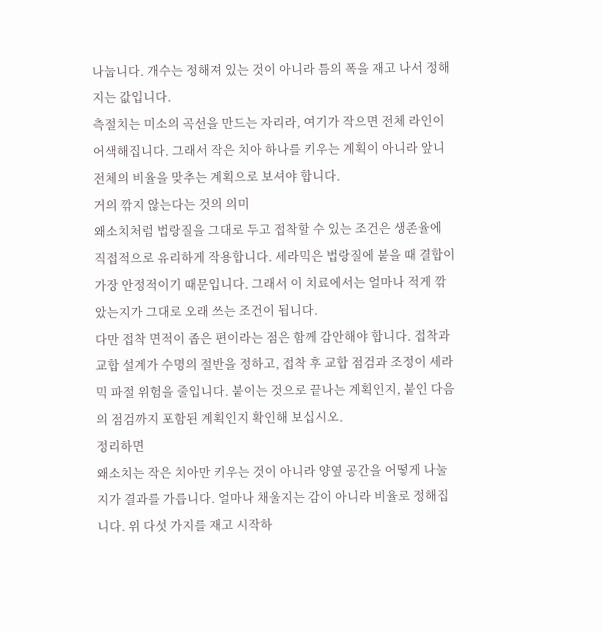나눕니다. 개수는 정해져 있는 것이 아니라 틈의 폭을 재고 나서 정해지는 값입니다.
측절치는 미소의 곡선을 만드는 자리라, 여기가 작으면 전체 라인이 어색해집니다. 그래서 작은 치아 하나를 키우는 계획이 아니라 앞니 전체의 비율을 맞추는 계획으로 보셔야 합니다.
거의 깎지 않는다는 것의 의미
왜소치처럼 법랑질을 그대로 두고 접착할 수 있는 조건은 생존율에 직접적으로 유리하게 작용합니다. 세라믹은 법랑질에 붙을 때 결합이 가장 안정적이기 때문입니다. 그래서 이 치료에서는 얼마나 적게 깎았는지가 그대로 오래 쓰는 조건이 됩니다.
다만 접착 면적이 좁은 편이라는 점은 함께 감안해야 합니다. 접착과 교합 설계가 수명의 절반을 정하고, 접착 후 교합 점검과 조정이 세라믹 파절 위험을 줄입니다. 붙이는 것으로 끝나는 계획인지, 붙인 다음의 점검까지 포함된 계획인지 확인해 보십시오.
정리하면
왜소치는 작은 치아만 키우는 것이 아니라 양옆 공간을 어떻게 나눌지가 결과를 가릅니다. 얼마나 채울지는 감이 아니라 비율로 정해집니다. 위 다섯 가지를 재고 시작하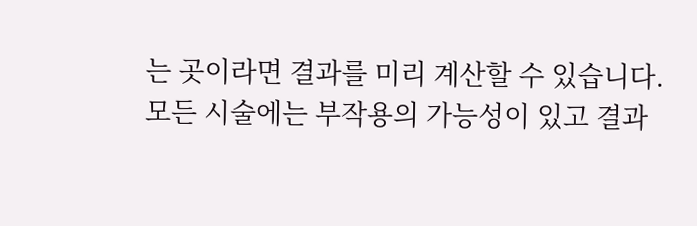는 곳이라면 결과를 미리 계산할 수 있습니다.
모든 시술에는 부작용의 가능성이 있고 결과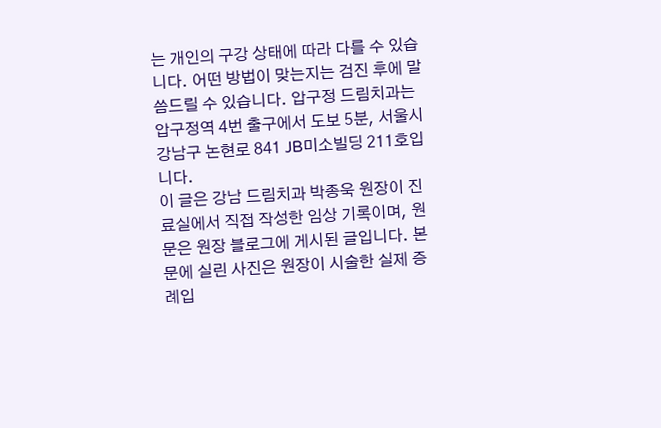는 개인의 구강 상태에 따라 다를 수 있습니다. 어떤 방법이 맞는지는 검진 후에 말씀드릴 수 있습니다. 압구정 드림치과는 압구정역 4번 출구에서 도보 5분, 서울시 강남구 논현로 841 JB미소빌딩 211호입니다.
이 글은 강남 드림치과 박종욱 원장이 진료실에서 직접 작성한 임상 기록이며, 원문은 원장 블로그에 게시된 글입니다. 본문에 실린 사진은 원장이 시술한 실제 증례입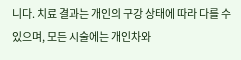니다. 치료 결과는 개인의 구강 상태에 따라 다를 수 있으며, 모든 시술에는 개인차와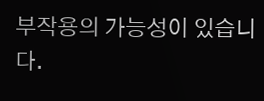부작용의 가능성이 있습니다.